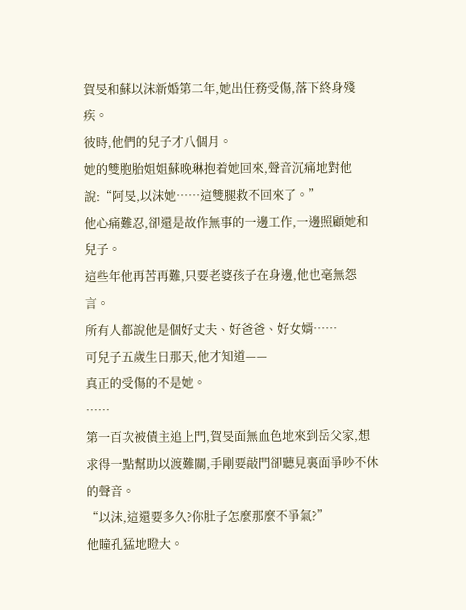賀旻和蘇以沫新婚第二年,她出任務受傷,落下終身殘疾。
彼時,他們的兒子才八個月。
她的雙胞胎姐姐蘇晚琳抱着她回來,聲音沉痛地對他說:“阿旻,以沫她……這雙腿救不回來了。”
他心痛難忍,卻還是故作無事的一邊工作,一邊照顧她和兒子。
這些年他再苦再難,只要老婆孩子在身邊,他也毫無怨言。
所有人都說他是個好丈夫、好爸爸、好女婿……
可兒子五歲生日那天,他才知道——
真正的受傷的不是她。
……
第一百次被債主追上門,賀旻面無血色地來到岳父家,想求得一點幫助以渡難關,手剛要敲門卻聽見裏面爭吵不休的聲音。
“以沫,這還要多久?你肚子怎麼那麼不爭氣?”
他瞳孔猛地瞪大。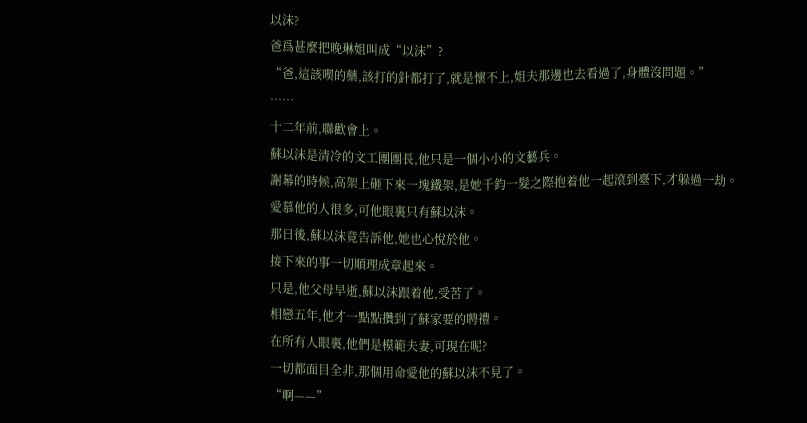以沫?
爸爲甚麼把晚琳姐叫成“以沫”?
“爸,這該喫的藥,該打的針都打了,就是懷不上,姐夫那邊也去看過了,身體沒問題。”
……
十二年前,聯歡會上。
蘇以沫是清冷的文工團團長,他只是一個小小的文藝兵。
謝幕的時候,高架上砸下來一塊鐵架,是她千鈞一髮之際抱着他一起滾到臺下,才躲過一劫。
愛慕他的人很多,可他眼裏只有蘇以沫。
那日後,蘇以沫竟告訴他,她也心悅於他。
接下來的事一切順理成章起來。
只是,他父母早逝,蘇以沫跟着他,受苦了。
相戀五年,他才一點點攢到了蘇家要的聘禮。
在所有人眼裏,他們是模範夫妻,可現在呢?
一切都面目全非,那個用命愛他的蘇以沫不見了。
“啊——”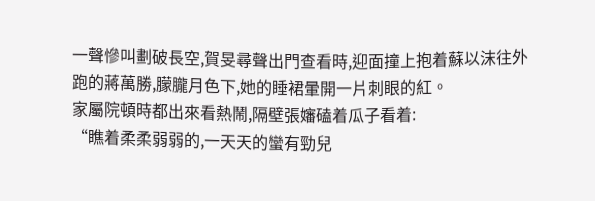一聲慘叫劃破長空,賀旻尋聲出門查看時,迎面撞上抱着蘇以沫往外跑的蔣萬勝,朦朧月色下,她的睡裙暈開一片刺眼的紅。
家屬院頓時都出來看熱鬧,隔壁張嬸磕着瓜子看着:
“瞧着柔柔弱弱的,一天天的蠻有勁兒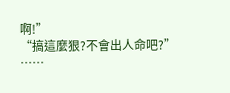啊!”
“搞這麼狠?不會出人命吧?”
……